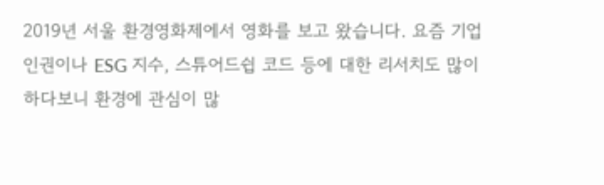2019년 서울 환경영화제에서 영화를 보고 왔습니다. 요즘 기업 인권이나 ESG 지수, 스튜어드쉽 코드 등에 대한 리서치도 많이하다보니 환경에 관심이 많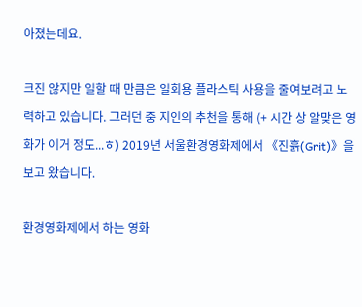아졌는데요.

크진 않지만 일할 때 만큼은 일회용 플라스틱 사용을 줄여보려고 노력하고 있습니다. 그러던 중 지인의 추천을 통해 (+ 시간 상 알맞은 영화가 이거 정도...ㅎ) 2019년 서울환경영화제에서 《진흙(Grit)》을 보고 왔습니다.

환경영화제에서 하는 영화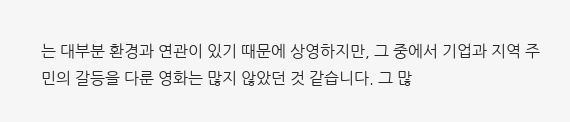는 대부분 환경과 연관이 있기 때문에 상영하지만, 그 중에서 기업과 지역 주민의 갈등을 다룬 영화는 많지 않았던 것 같습니다. 그 많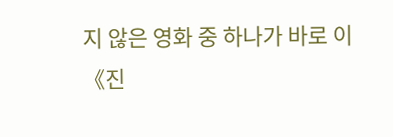지 않은 영화 중 하나가 바로 이 《진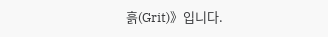흙(Grit)》입니다.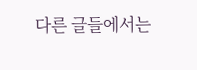다른 글들에서는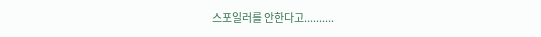스포일러를 안한다고..........